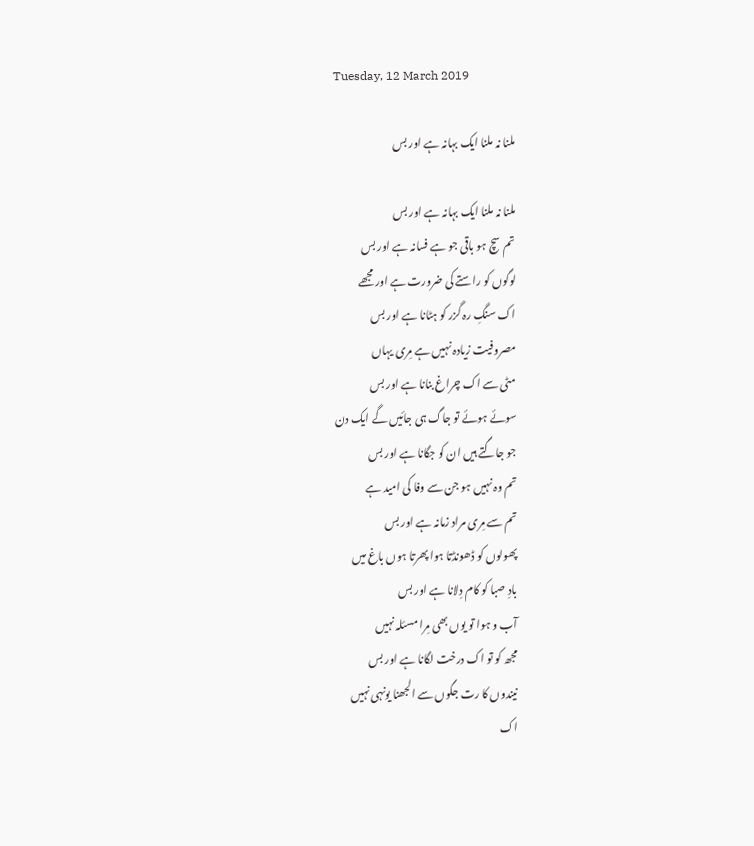Tuesday, 12 March 2019

ملنا نہ ملنا ایک بہانہ ہے اور بس

ملنا نہ ملنا ایک بہانہ ہے اور بس
تم سچ ہو باقی جو ہے فسانہ ہے اور بس
لوگوں کو راستے کی ضرورت ہے اور مجھے
اک سنگِ رہ گزر کو ہٹانا ہے اور بس
مصروفیت زیادہ نہیں ہے مِری یہاں
مٹی سے اک چراغ بنانا ہے اور بس
سوئے ہوئے تو جاگ ہی جائیں گے ایک دن
جو جاگتے ہیں ان کو جگانا ہے اور بس
تم وہ نہیں ہو جن سے وفا کی امید ہے
تم سے مِری مراد زمانہ ہے اور بس
پھولوں کو ڈھونڈتا ہوا پھرتا ہوں باغ میں
بادِ صبا کو کام دِلانا ہے اور بس
آب و ہوا تو یوں بھی مِرا مسئلہ نہیں
مجھ کو تو اک درخت لگانا ہے اور بس
نیندوں کا رت جگوں سے الجھنا یونہی نہیں
اک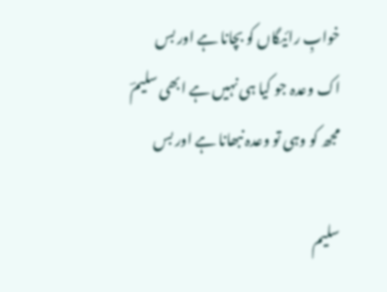خوابِ رائیگاں کو بچانا ہے اور بس
اک وعدہ جو کیا ہی نہیں ہے ابھی سلیمؔ
مجھ کو وہی تو وعدہ نبھانا ہے اور بس

سلیم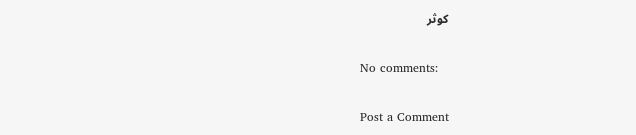کوثر

No comments:

Post a Comment